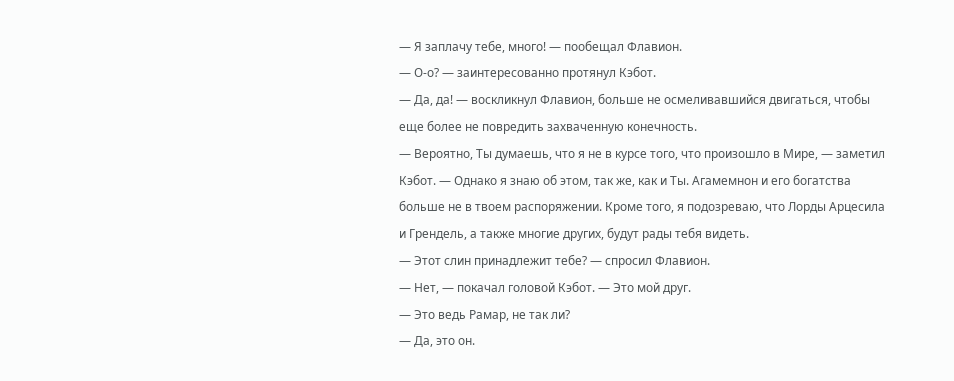— Я заплачу тебе, много! — пообещал Флавион.
— О-о? — заинтересованно протянул Кэбот.
— Да, да! — воскликнул Флавион, больше не осмеливавшийся двигаться, чтобы еще более не повредить захваченную конечность.
— Вероятно, Ты думаешь, что я не в курсе того, что произошло в Мире, — заметил Кэбот. — Однако я знаю об этом, так же, как и Ты. Агамемнон и его богатства больше не в твоем распоряжении. Кроме того, я подозреваю, что Лорды Арцесила и Грендель, а также многие других, будут рады тебя видеть.
— Этот слин принадлежит тебе? — спросил Флавион.
— Нет, — покачал головой Кэбот. — Это мой друг.
— Это ведь Рамар, не так ли?
— Да, это он.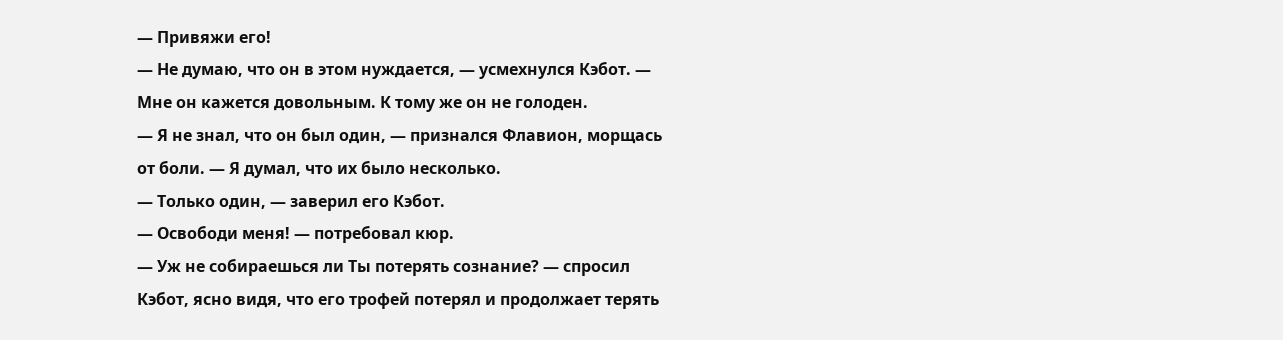— Привяжи его!
— Не думаю, что он в этом нуждается, — усмехнулся Кэбот. — Мне он кажется довольным. К тому же он не голоден.
— Я не знал, что он был один, — признался Флавион, морщась от боли. — Я думал, что их было несколько.
— Только один, — заверил его Кэбот.
— Освободи меня! — потребовал кюр.
— Уж не собираешься ли Ты потерять сознание? — спросил Кэбот, ясно видя, что его трофей потерял и продолжает терять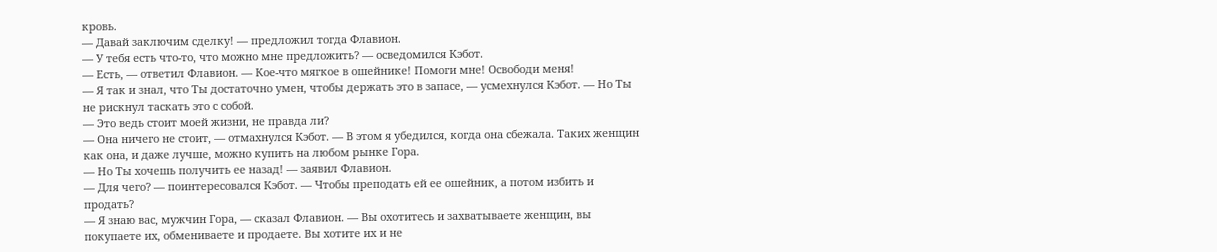кровь.
— Давай заключим сделку! — предложил тогда Флавион.
— У тебя есть что-то, что можно мне предложить? — осведомился Кэбот.
— Есть, — ответил Флавион. — Кое-что мягкое в ошейнике! Помоги мне! Освободи меня!
— Я так и знал, что Ты достаточно умен, чтобы держать это в запасе, — усмехнулся Кэбот. — Но Ты не рискнул таскать это с собой.
— Это ведь стоит моей жизни, не правда ли?
— Она ничего не стоит, — отмахнулся Кэбот. — В этом я убедился, когда она сбежала. Таких женщин как она, и даже лучше, можно купить на любом рынке Гора.
— Но Ты хочешь получить ее назад! — заявил Флавион.
— Для чего? — поинтересовался Кэбот. — Чтобы преподать ей ее ошейник, а потом избить и продать?
— Я знаю вас, мужчин Гора, — сказал Флавион. — Вы охотитесь и захватываете женщин, вы покупаете их, обмениваете и продаете. Вы хотите их и не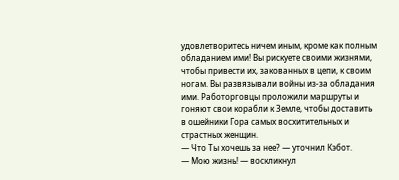удовлетворитесь ничем иным, кроме как полным обладанием ими! Вы рискуете своими жизнями, чтобы привести их, закованных в цепи, к своим ногам. Вы развязывали войны из-за обладания ими. Работорговцы проложили маршруты и гоняют свои корабли к Земле, чтобы доставить в ошейники Гора самых восхитительных и страстных женщин.
— Что Ты хочешь за нее? — уточнил Кэбот.
— Мою жизнь! — воскликнул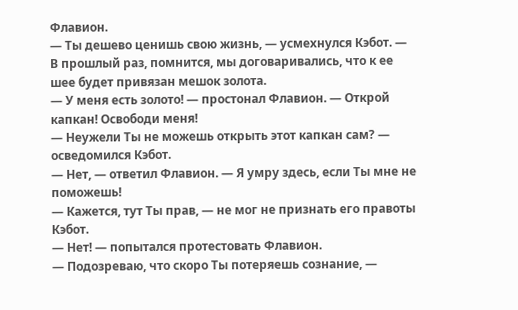Флавион.
— Ты дешево ценишь свою жизнь, — усмехнулся Кэбот. — В прошлый раз, помнится, мы договаривались, что к ее шее будет привязан мешок золота.
— У меня есть золото! — простонал Флавион. — Открой капкан! Освободи меня!
— Неужели Ты не можешь открыть этот капкан сам? — осведомился Кэбот.
— Нет, — ответил Флавион. — Я умру здесь, если Ты мне не поможешь!
— Кажется, тут Ты прав, — не мог не признать его правоты Кэбот.
— Нет! — попытался протестовать Флавион.
— Подозреваю, что скоро Ты потеряешь сознание, —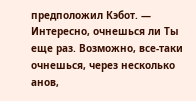предположил Кэбот. — Интересно, очнешься ли Ты еще раз. Возможно, все-таки очнешься, через несколько анов,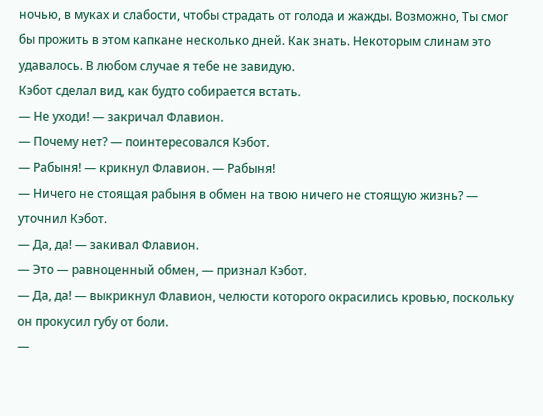ночью, в муках и слабости, чтобы страдать от голода и жажды. Возможно, Ты смог бы прожить в этом капкане несколько дней. Как знать. Некоторым слинам это удавалось. В любом случае я тебе не завидую.
Кэбот сделал вид, как будто собирается встать.
— Не уходи! — закричал Флавион.
— Почему нет? — поинтересовался Кэбот.
— Рабыня! — крикнул Флавион. — Рабыня!
— Ничего не стоящая рабыня в обмен на твою ничего не стоящую жизнь? — уточнил Кэбот.
— Да, да! — закивал Флавион.
— Это — равноценный обмен, — признал Кэбот.
— Да, да! — выкрикнул Флавион, челюсти которого окрасились кровью, поскольку он прокусил губу от боли.
—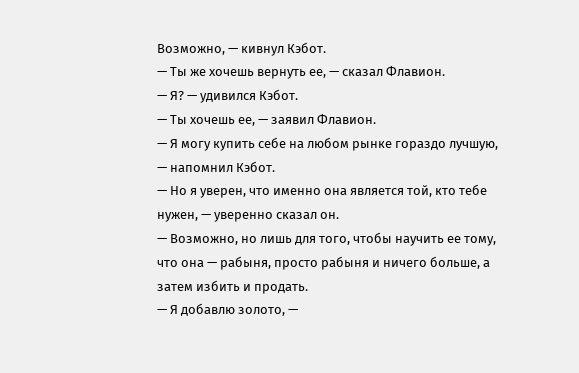Возможно, — кивнул Кэбот.
— Ты же хочешь вернуть ее, — сказал Флавион.
— Я? — удивился Кэбот.
— Ты хочешь ее, — заявил Флавион.
— Я могу купить себе на любом рынке гораздо лучшую, — напомнил Кэбот.
— Но я уверен, что именно она является той, кто тебе нужен, — уверенно сказал он.
— Возможно, но лишь для того, чтобы научить ее тому, что она — рабыня, просто рабыня и ничего больше, а затем избить и продать.
— Я добавлю золото, —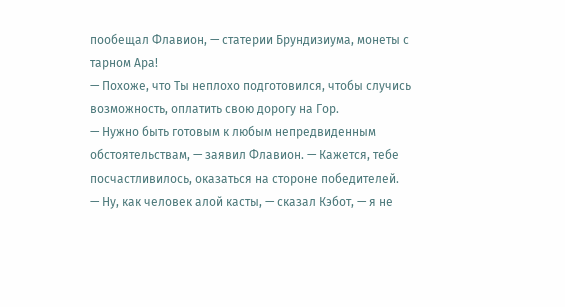пообещал Флавион, — статерии Брундизиума, монеты с тарном Ара!
— Похоже, что Ты неплохо подготовился, чтобы случись возможность, оплатить свою дорогу на Гор.
— Нужно быть готовым к любым непредвиденным обстоятельствам, — заявил Флавион. — Кажется, тебе посчастливилось, оказаться на стороне победителей.
— Ну, как человек алой касты, — сказал Кэбот, — я не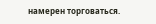намерен торговаться.